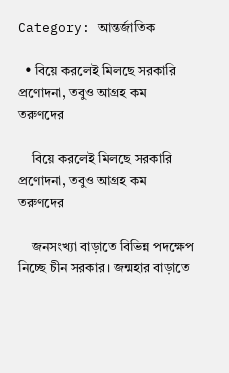Category: আন্তর্জাতিক

  • বিয়ে করলেই মিলছে সরকারি প্রণোদনা, তবুও আগ্রহ কম তরুণদের

    বিয়ে করলেই মিলছে সরকারি প্রণোদনা, তবুও আগ্রহ কম তরুণদের

    জনসংখ্যা বাড়াতে বিভিন্ন পদক্ষেপ নিচ্ছে চীন সরকার। জন্মহার বাড়াতে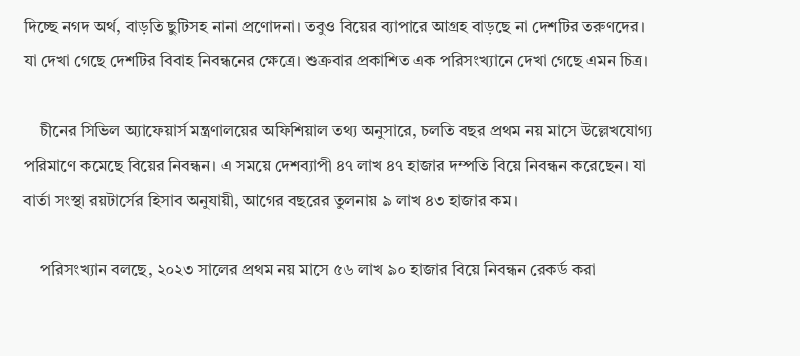দিচ্ছে নগদ অর্থ, বাড়তি ছুটিসহ নানা প্রণোদনা। তবুও বিয়ের ব্যাপারে আগ্রহ বাড়ছে না দেশটির তরুণদের। যা দেখা গেছে দেশটির বিবাহ নিবন্ধনের ক্ষেত্রে। শুক্রবার প্রকাশিত এক পরিসংখ্যানে দেখা গেছে এমন চিত্র।

    চীনের সিভিল অ্যাফেয়ার্স মন্ত্রণালয়ের অফিশিয়াল তথ্য অনুসারে, চলতি বছর প্রথম নয় মাসে উল্লেখযোগ্য পরিমাণে কমেছে বিয়ের নিবন্ধন। এ সময়ে দেশব্যাপী ৪৭ লাখ ৪৭ হাজার দম্পতি বিয়ে নিবন্ধন করেছেন। যা বার্তা সংস্থা রয়টার্সের হিসাব অনুযায়ী, আগের বছরের তুলনায় ৯ লাখ ৪৩ হাজার কম।

    পরিসংখ্যান বলছে, ২০২৩ সালের প্রথম নয় মাসে ৫৬ লাখ ৯০ হাজার বিয়ে নিবন্ধন রেকর্ড করা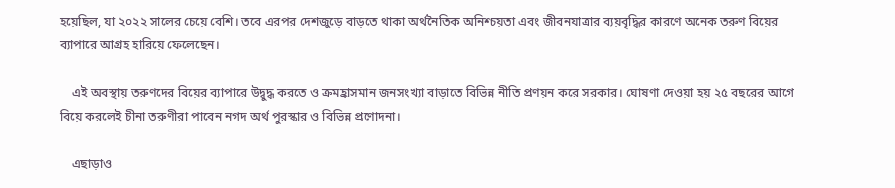হয়েছিল, যা ২০২২ সালের চেয়ে বেশি। তবে এরপর দেশজুড়ে বাড়তে থাকা অর্থনৈতিক অনিশ্চয়তা এবং জীবনযাত্রার ব্যয়বৃদ্ধির কারণে অনেক তরুণ বিয়ের ব্যাপারে আগ্রহ হারিয়ে ফেলেছেন।

    এই অবস্থায় তরুণদের বিয়ের ব্যাপারে উদ্বুদ্ধ করতে ও ক্রমহ্রাসমান জনসংখ্যা বাড়াতে বিভিন্ন নীতি প্রণয়ন করে সরকার। ঘোষণা দেওয়া হয় ২৫ বছরের আগে বিয়ে করলেই চীনা তরুণীরা পাবেন নগদ অর্থ পুরস্কার ও বিভিন্ন প্রণোদনা।

    এছাড়াও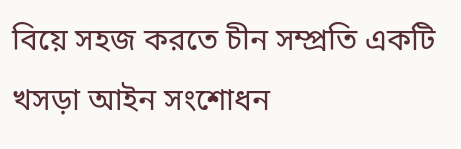বিয়ে সহজ করতে চীন সম্প্রতি একটি খসড়া আইন সংশোধন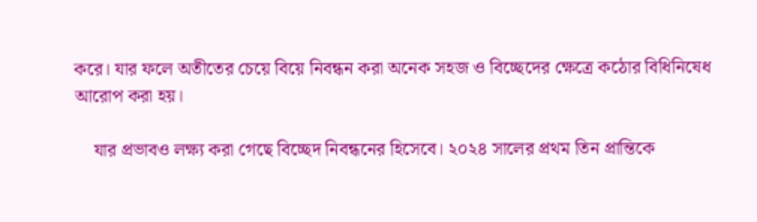করে। যার ফলে অতীতের চেয়ে বিয়ে নিবন্ধন করা অনেক সহজ ও বিচ্ছেদের ক্ষেত্রে কঠোর বিধিনিষেধ আরোপ করা হয়।

    যার প্রভাবও লক্ষ্য করা গেছে বিচ্ছেদ নিবন্ধনের হিসেবে। ২০২৪ সালের প্রথম তিন প্রান্তিকে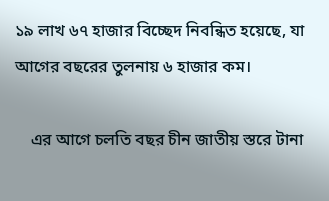১৯ লাখ ৬৭ হাজার বিচ্ছেদ নিবন্ধিত হয়েছে, যা আগের বছরের তুলনায় ৬ হাজার কম।

    এর আগে চলতি বছর চীন জাতীয় স্তরে টানা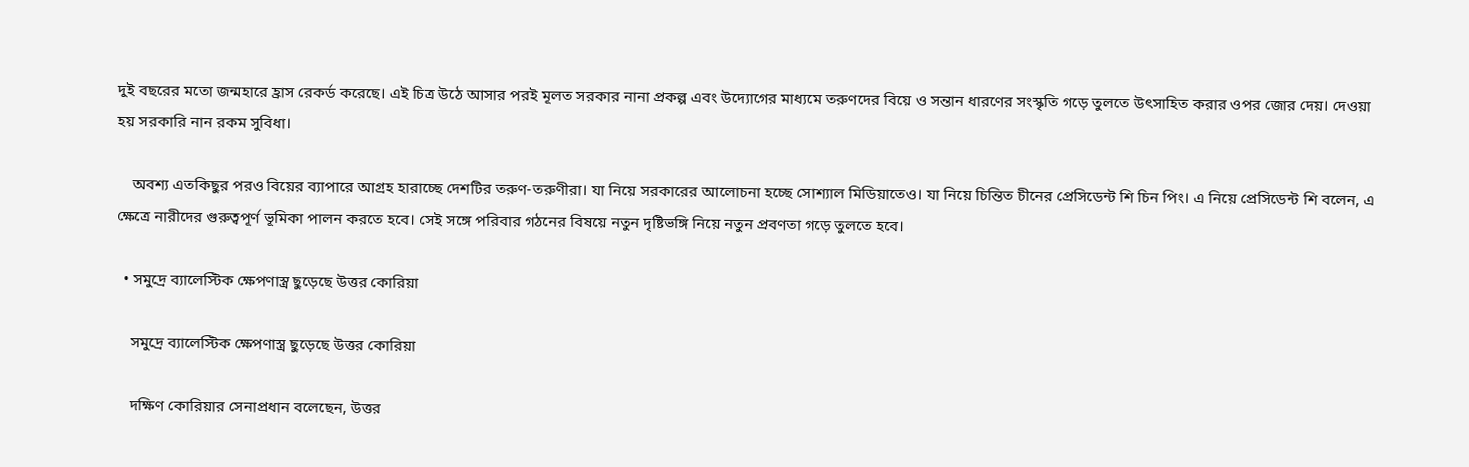দুই বছরের মতো জন্মহারে হ্রাস রেকর্ড করেছে। এই চিত্র উঠে আসার পরই মূলত সরকার নানা প্রকল্প এবং উদ্যোগের মাধ্যমে তরুণদের বিয়ে ও সন্তান ধারণের সংস্কৃতি গড়ে তুলতে উৎসাহিত করার ওপর জোর দেয়। দেওয়া হয় সরকারি নান রকম সুবিধা।

    অবশ্য এতকিছুর পরও বিয়ের ব্যাপারে আগ্রহ হারাচ্ছে দেশটির তরুণ-তরুণীরা। যা নিয়ে সরকারের আলোচনা হচ্ছে সোশ্যাল মিডিয়াতেও। যা নিয়ে চিন্তিত চীনের প্রেসিডেন্ট শি চিন পিং। এ নিয়ে প্রেসিডেন্ট শি বলেন, এ ক্ষেত্রে নারীদের গুরুত্বপূর্ণ ভূমিকা পালন করতে হবে। সেই সঙ্গে পরিবার গঠনের বিষয়ে নতুন দৃষ্টিভঙ্গি নিয়ে নতুন প্রবণতা গড়ে তুলতে হবে।

  • সমুদ্রে ব্যালেস্টিক ক্ষেপণাস্ত্র ছুড়েছে উত্তর কোরিয়া

    সমুদ্রে ব্যালেস্টিক ক্ষেপণাস্ত্র ছুড়েছে উত্তর কোরিয়া

    দক্ষিণ কোরিয়ার সেনাপ্রধান বলেছেন, উত্তর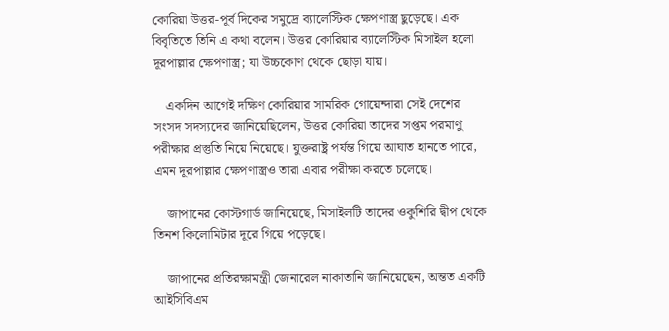কোরিয়া উত্তর-পূর্ব দিকের সমুদ্রে ব্যালেস্টিক ক্ষেপণাস্ত্র ছুড়েছে। এক বিবৃতিতে তিনি এ কথা বলেন। উত্তর কোরিয়ার ব্যালেস্টিক মিসাইল হলো দূরপাল্লার ক্ষেপণাস্ত্র; যা উচ্চকোণ থেকে ছোড়া যায়।

    একদিন আগেই দক্ষিণ কোরিয়ার সামরিক গোয়েন্দারা সেই দেশের সংসদ সদস্যদের জানিয়েছিলেন, উত্তর কোরিয়া তাদের সপ্তম পরমাণু পরীক্ষার প্রস্তুতি নিয়ে নিয়েছে। যুক্তরাষ্ট্র পর্যন্ত গিয়ে আঘাত হানতে পারে, এমন দূরপাল্লার ক্ষেপণাস্ত্রও তারা এবার পরীক্ষা করতে চলেছে।

    জাপানের কোস্টগার্ড জানিয়েছে, মিসাইলটি তাদের ওকুশিরি দ্বীপ থেকে তিনশ কিলোমিটার দূরে গিয়ে পড়েছে।

    জাপানের প্রতিরক্ষামন্ত্রী জেনারেল নাকাতানি জানিয়েছেন, অন্তত একটি আইসিবিএম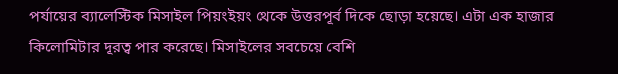পর্যায়ের ব্যালেস্টিক মিসাইল পিয়ংইয়ং থেকে উত্তরপূর্ব দিকে ছোড়া হয়েছে। এটা এক হাজার কিলোমিটার দূরত্ব পার করেছে। মিসাইলের সবচেয়ে বেশি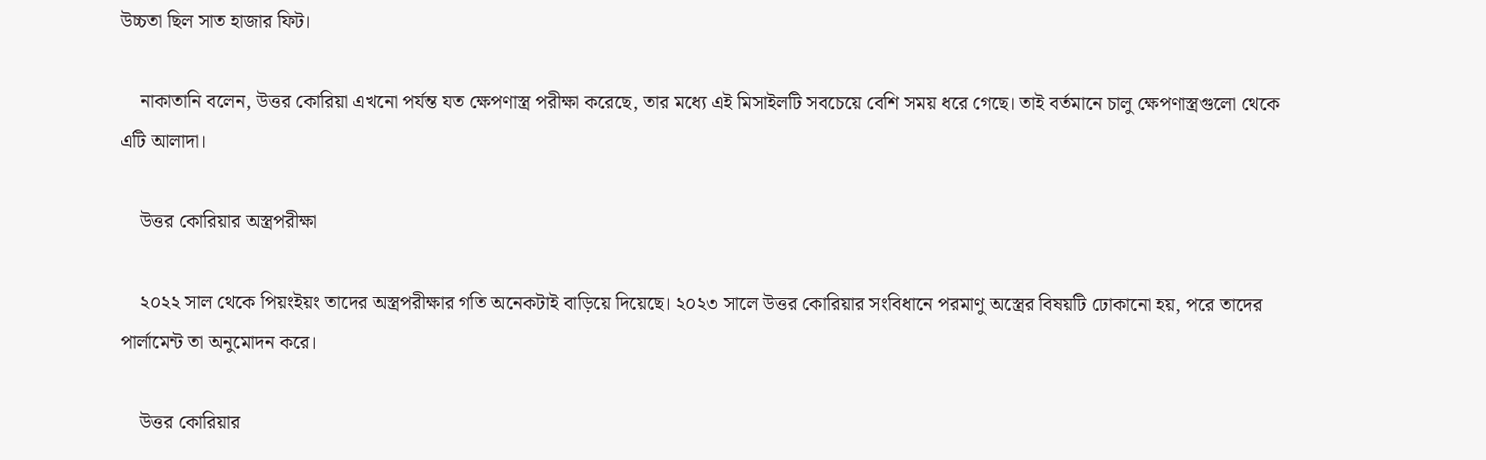উচ্চতা ছিল সাত হাজার ফিট।

    নাকাতানি বলেন, উত্তর কোরিয়া এখনো পর্যন্ত যত ক্ষেপণাস্ত্র পরীক্ষা করেছে, তার মধ্যে এই মিসাইলটি সবচেয়ে বেশি সময় ধরে গেছে। তাই বর্তমানে চালু ক্ষেপণাস্ত্রগুলো থেকে এটি আলাদা।

    উত্তর কোরিয়ার অস্ত্রপরীক্ষা

    ২০২২ সাল থেকে পিয়ংইয়ং তাদের অস্ত্রপরীক্ষার গতি অনেকটাই বাড়িয়ে দিয়েছে। ২০২৩ সালে উত্তর কোরিয়ার সংবিধানে পরমাণু অস্ত্রের বিষয়টি ঢোকানো হয়, পরে তাদের পার্লামেন্ট তা অনুমোদন করে।

    উত্তর কোরিয়ার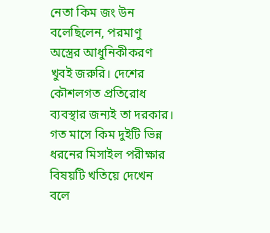নেতা কিম জং উন বলেছিলেন, পরমাণু অস্ত্রের আধুনিকীকরণ খুবই জরুরি। দেশের কৌশলগত প্রতিরোধ ব্যবস্থার জন্যই তা দরকার। গত মাসে কিম দুইটি ভিন্ন ধরনের মিসাইল পরীক্ষার বিষয়টি খতিয়ে দেখেন বলে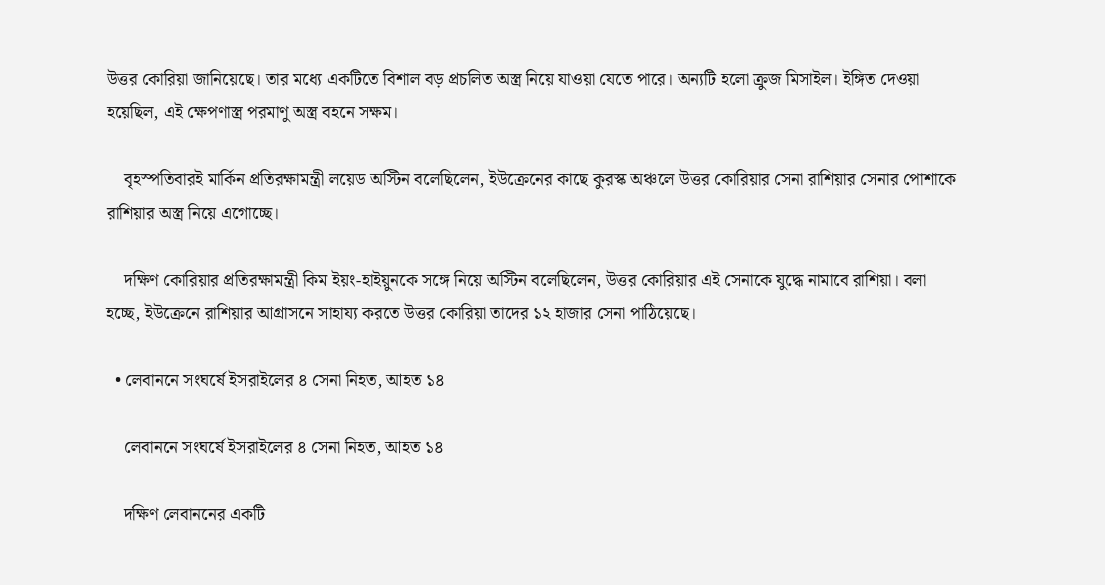উত্তর কোরিয়া জানিয়েছে। তার মধ্যে একটিতে বিশাল বড় প্রচলিত অস্ত্র নিয়ে যাওয়া যেতে পারে। অন্যটি হলো ক্রুজ মিসাইল। ইঙ্গিত দেওয়া হয়েছিল, এই ক্ষেপণাস্ত্র পরমাণু অস্ত্র বহনে সক্ষম।

    বৃহস্পতিবারই মার্কিন প্রতিরক্ষামন্ত্রী লয়েড অস্টিন বলেছিলেন, ইউক্রেনের কাছে কুরস্ক অঞ্চলে উত্তর কোরিয়ার সেনা রাশিয়ার সেনার পোশাকে রাশিয়ার অস্ত্র নিয়ে এগোচ্ছে।

    দক্ষিণ কোরিয়ার প্রতিরক্ষামন্ত্রী কিম ইয়ং-হাইয়ুনকে সঙ্গে নিয়ে অস্টিন বলেছিলেন, উত্তর কোরিয়ার এই সেনাকে যুদ্ধে নামাবে রাশিয়া। বলা হচ্ছে, ইউক্রেনে রাশিয়ার আগ্রাসনে সাহায্য করতে উত্তর কোরিয়া তাদের ১২ হাজার সেনা পাঠিয়েছে।

  • লেবাননে সংঘর্ষে ইসরাইলের ৪ সেনা নিহত, আহত ১৪

    লেবাননে সংঘর্ষে ইসরাইলের ৪ সেনা নিহত, আহত ১৪

    দক্ষিণ লেবাননের একটি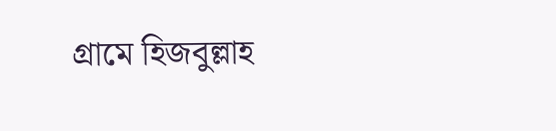গ্রামে হিজবুল্লাহ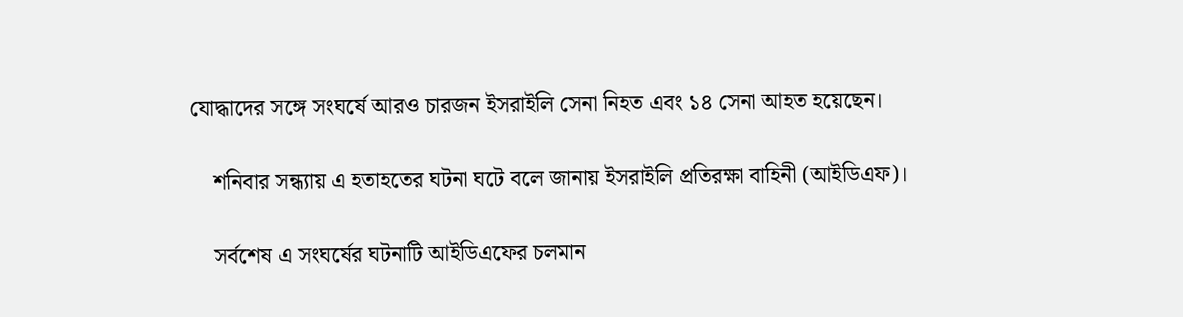যোদ্ধাদের সঙ্গে সংঘর্ষে আরও চারজন ইসরাইলি সেনা নিহত এবং ১৪ সেনা আহত হয়েছেন।

    শনিবার সন্ধ্যায় এ হতাহতের ঘটনা ঘটে বলে জানায় ইসরাইলি প্রতিরক্ষা বাহিনী (আইডিএফ)।

    সর্বশেষ এ সংঘর্ষের ঘটনাটি আইডিএফের চলমান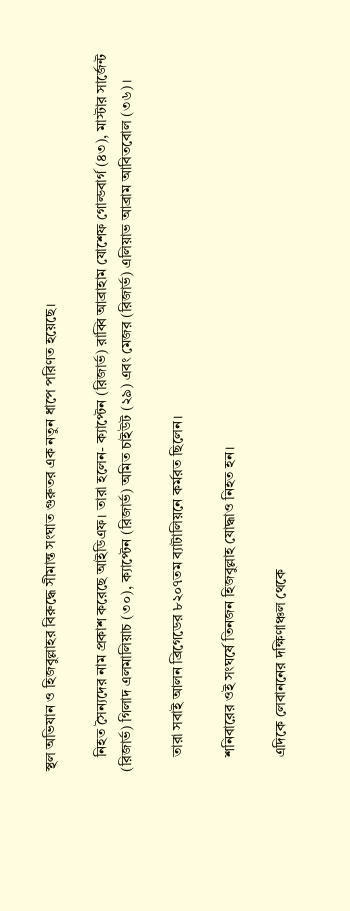স্থল অভিযান ও হিজবুল্লাহর বিরুদ্ধে সীমান্ত সংঘাত গুরুতর এক নতুন ধাপে পরিণত হয়েছে।

    নিহত সৈন্যদের নাম প্রকাশ করেছে আইডিএফ। তারা হলেন- ক্যাপ্টেন (রিজার্ভ) রাব্বি আব্রাহাম যোশেফ গোল্ডবার্গ (৪৩), মাস্টার সার্জেন্ট (রিজার্ভ) গিলাদ এলমালিয়াচ (৩০), ক্যাপ্টেন (রিজার্ভ) অমিত চাইউট (২৯) এবং মেজর (রিজার্ভ) এলিয়াভ আব্রাম আবিতবোল (৩৬)।

    তারা সবাই আলন ব্রিগেডের ৮২০৭তম ব্যাটালিয়নে কর্মরত ছিলেন।

    শনিবারের ওই সংঘর্ষে তিনজন হিজবুল্লাহ যোদ্ধাও নিহত হন।

    এদিকে লেবাননের দক্ষিণাঞ্চল থেকে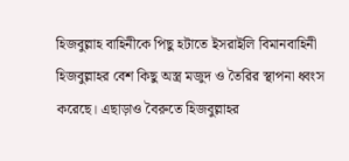হিজবুল্লাহ বাহিনীকে পিছু হটাতে ইসরাইলি বিমানবাহিনী হিজবুল্লাহর বেশ কিছু অস্ত্র মজুদ ও তৈরির স্থাপনা ধ্বংস করেছে। এছাড়াও বৈরুতে হিজবুল্লাহর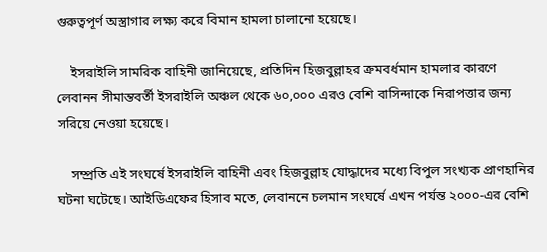গুরুত্বপূর্ণ অস্ত্রাগার লক্ষ্য করে বিমান হামলা চালানো হয়েছে।

    ইসরাইলি সামরিক বাহিনী জানিয়েছে, প্রতিদিন হিজবুল্লাহর ক্রমবর্ধমান হামলার কারণে লেবানন সীমান্তবর্তী ইসরাইলি অঞ্চল থেকে ৬০,০০০ এরও বেশি বাসিন্দাকে নিরাপত্তার জন্য সরিয়ে নেওয়া হয়েছে।

    সম্প্রতি এই সংঘর্ষে ইসরাইলি বাহিনী এবং হিজবুল্লাহ যোদ্ধাদের মধ্যে বিপুল সংখ্যক প্রাণহানির ঘটনা ঘটেছে। আইডিএফের হিসাব মতে, লেবাননে চলমান সংঘর্ষে এখন পর্যন্ত ২০০০-এর বেশি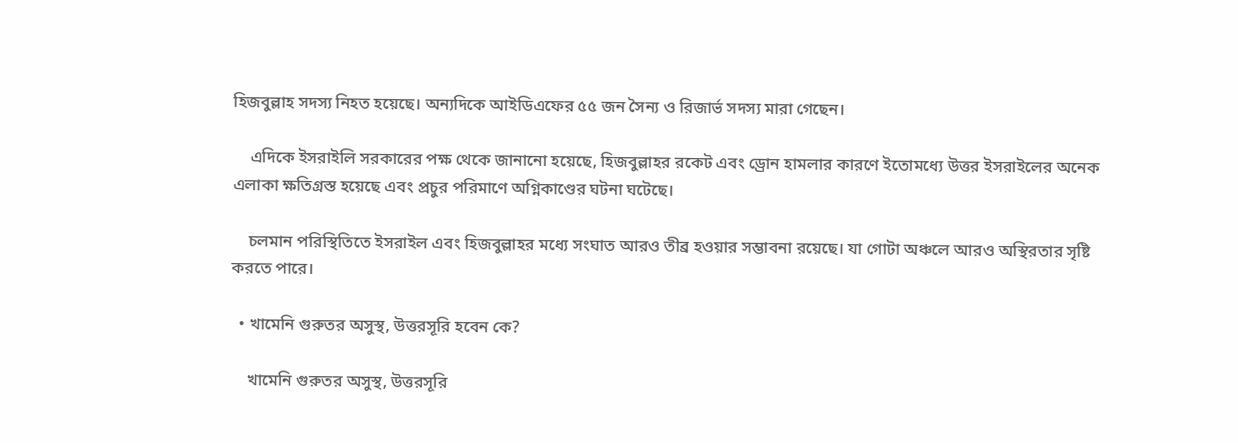হিজবুল্লাহ সদস্য নিহত হয়েছে। অন্যদিকে আইডিএফের ৫৫ জন সৈন্য ও রিজার্ভ সদস্য মারা গেছেন।

    এদিকে ইসরাইলি সরকারের পক্ষ থেকে জানানো হয়েছে, হিজবুল্লাহর রকেট এবং ড্রোন হামলার কারণে ইতোমধ্যে উত্তর ইসরাইলের অনেক এলাকা ক্ষতিগ্রস্ত হয়েছে এবং প্রচুর পরিমাণে অগ্নিকাণ্ডের ঘটনা ঘটেছে।

    চলমান পরিস্থিতিতে ইসরাইল এবং হিজবুল্লাহর মধ্যে সংঘাত আরও তীব্র হওয়ার সম্ভাবনা রয়েছে। যা গোটা অঞ্চলে আরও অস্থিরতার সৃষ্টি করতে পারে।

  • খামেনি গুরুতর অসুস্থ, উত্তরসূরি হবেন কে?

    খামেনি গুরুতর অসুস্থ, উত্তরসূরি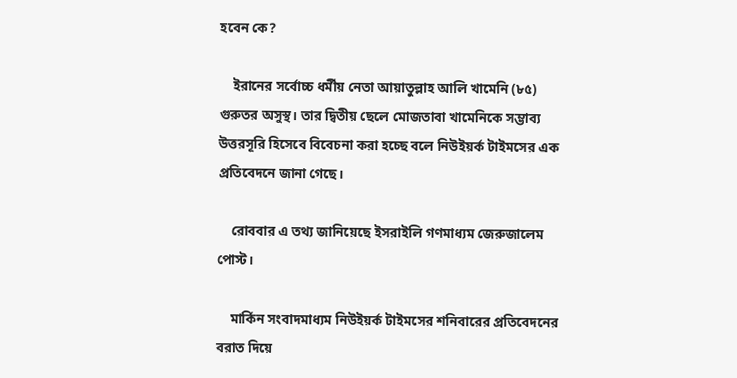হবেন কে?

    ইরানের সর্বোচ্চ ধর্মীয় নেতা আয়াতুল্লাহ আলি খামেনি (৮৫) গুরুতর অসুস্থ। তার দ্বিতীয় ছেলে মোজতাবা খামেনিকে সম্ভাব্য উত্তরসূরি হিসেবে বিবেচনা করা হচ্ছে বলে নিউইয়র্ক টাইমসের এক প্রতিবেদনে জানা গেছে।

    রোববার এ তথ্য জানিয়েছে ইসরাইলি গণমাধ্যম জেরুজালেম পোস্ট।

    মার্কিন সংবাদমাধ্যম নিউইয়র্ক টাইমসের শনিবারের প্রতিবেদনের বরাত দিয়ে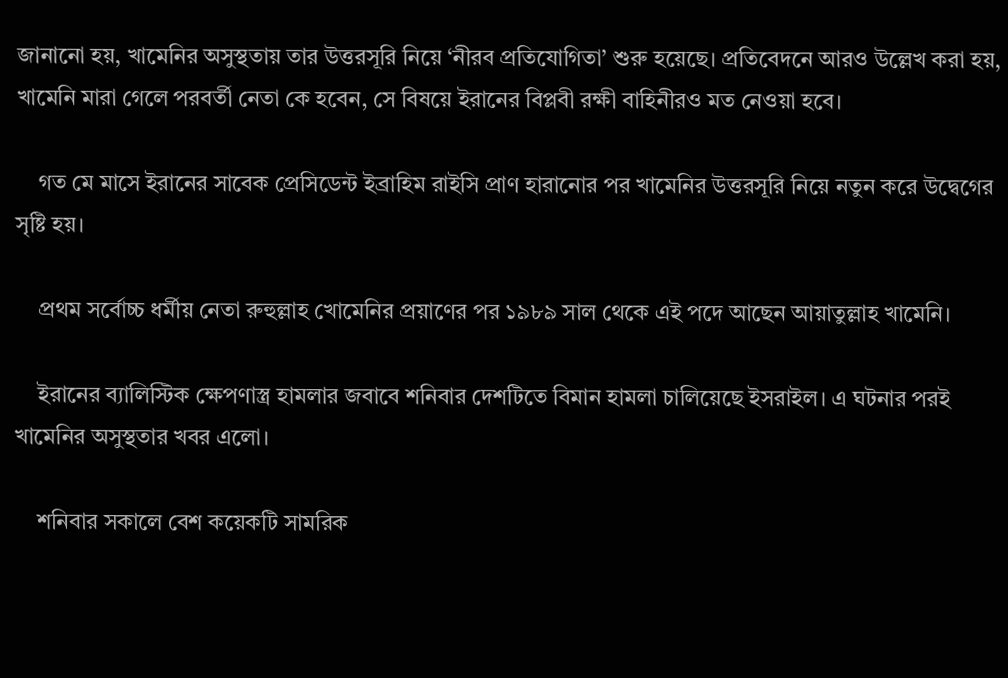জানানো হয়, খামেনির অসুস্থতায় তার উত্তরসূরি নিয়ে ‘নীরব প্রতিযোগিতা’ শুরু হয়েছে। প্রতিবেদনে আরও উল্লেখ করা হয়, খামেনি মারা গেলে পরবর্তী নেতা কে হবেন, সে বিষয়ে ইরানের বিপ্লবী রক্ষী বাহিনীরও মত নেওয়া হবে।

    গত মে মাসে ইরানের সাবেক প্রেসিডেন্ট ইব্রাহিম রাইসি প্রাণ হারানোর পর খামেনির উত্তরসূরি নিয়ে নতুন করে উদ্বেগের সৃষ্টি হয়।

    প্রথম সর্বোচ্চ ধর্মীয় নেতা রুহুল্লাহ খোমেনির প্রয়াণের পর ১৯৮৯ সাল থেকে এই পদে আছেন আয়াতুল্লাহ খামেনি।

    ইরানের ব্যালিস্টিক ক্ষেপণাস্ত্র হামলার জবাবে শনিবার দেশটিতে বিমান হামলা চালিয়েছে ইসরাইল। এ ঘটনার পরই খামেনির অসুস্থতার খবর এলো।

    শনিবার সকালে বেশ কয়েকটি সামরিক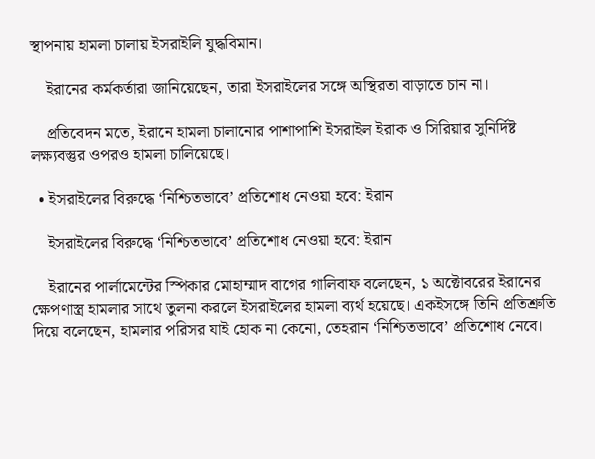স্থাপনায় হামলা চালায় ইসরাইলি যুদ্ধবিমান।

    ইরানের কর্মকর্তারা জানিয়েছেন, তারা ইসরাইলের সঙ্গে অস্থিরতা বাড়াতে চান না।

    প্রতিবেদন মতে, ইরানে হামলা চালানোর পাশাপাশি ইসরাইল ইরাক ও সিরিয়ার সুনির্দিষ্ট লক্ষ্যবস্তুর ওপরও হামলা চালিয়েছে।

  • ইসরাইলের বিরুদ্ধে ‘নিশ্চিতভাবে’ প্রতিশোধ নেওয়া হবে: ইরান

    ইসরাইলের বিরুদ্ধে ‘নিশ্চিতভাবে’ প্রতিশোধ নেওয়া হবে: ইরান

    ইরানের পার্লামেন্টের স্পিকার মোহাম্মাদ বাগের গালিবাফ বলেছেন, ১ অক্টোবরের ইরানের ক্ষেপণাস্ত্র হামলার সাথে তুলনা করলে ইসরাইলের হামলা ব্যর্থ হয়েছে। একইসঙ্গে তিনি প্রতিশ্রুতি দিয়ে বলেছেন, হামলার পরিসর যাই হোক না কেনো, তেহরান ‘নিশ্চিতভাবে’ প্রতিশোধ নেবে।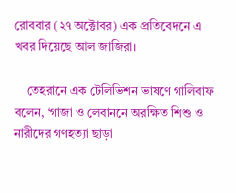রোববার (২৭ অক্টোবর) এক প্রতিবেদনে এ খবর দিয়েছে আল জাজিরা।

    তেহরানে এক টেলিভিশন ভাষণে গালিবাফ বলেন, ‘গাজা ও লেবাননে অরক্ষিত শিশু ও নারীদের গণহত্যা ছাড়া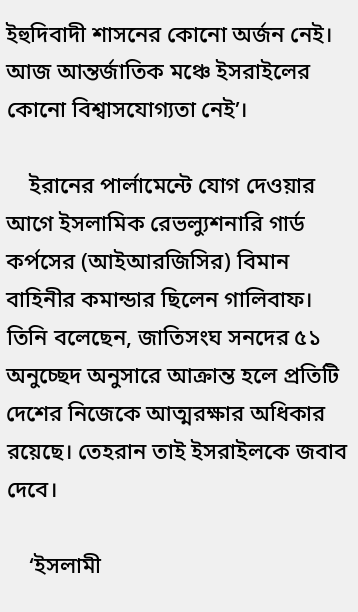ইহুদিবাদী শাসনের কোনো অর্জন নেই। আজ আন্তর্জাতিক মঞ্চে ইসরাইলের কোনো বিশ্বাসযোগ্যতা নেই’।

    ইরানের পার্লামেন্টে যোগ দেওয়ার আগে ইসলামিক রেভল্যুশনারি গার্ড কর্পসের (আইআরজিসির) বিমান বাহিনীর কমান্ডার ছিলেন গালিবাফ। তিনি বলেছেন, জাতিসংঘ সনদের ৫১ অনুচ্ছেদ অনুসারে আক্রান্ত হলে প্রতিটি দেশের নিজেকে আত্মরক্ষার অধিকার রয়েছে। তেহরান তাই ইসরাইলকে জবাব দেবে।

    ‘ইসলামী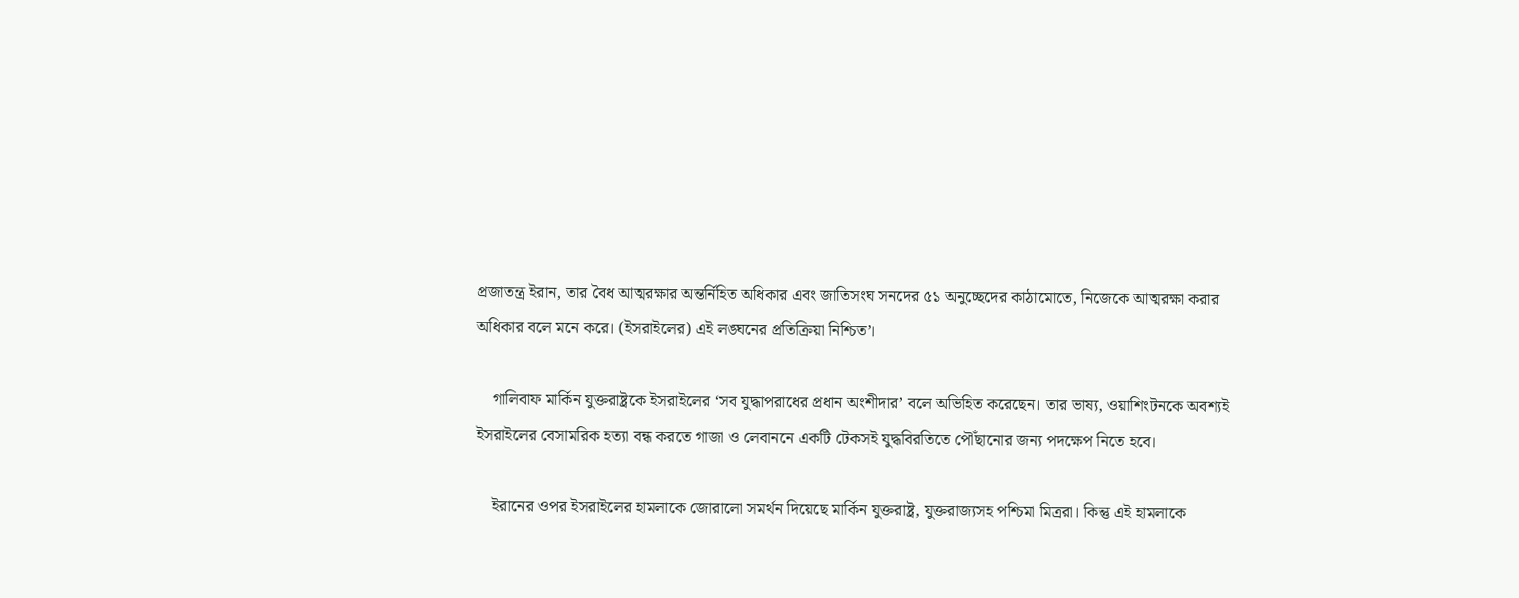প্রজাতন্ত্র ইরান, তার বৈধ আত্মরক্ষার অন্তর্নিহিত অধিকার এবং জাতিসংঘ সনদের ৫১ অনুচ্ছেদের কাঠামোতে, নিজেকে আত্মরক্ষা করার অধিকার বলে মনে করে। (ইসরাইলের) এই লঙ্ঘনের প্রতিক্রিয়া নিশ্চিত’।

    গালিবাফ মার্কিন যুক্তরাষ্ট্রকে ইসরাইলের ‘সব যুদ্ধাপরাধের প্রধান অংশীদার’ বলে অভিহিত করেছেন। তার ভাষ্য, ওয়াশিংটনকে অবশ্যই ইসরাইলের বেসামরিক হত্যা বন্ধ করতে গাজা ও লেবাননে একটি টেকসই যুদ্ধবিরতিতে পৌঁছানোর জন্য পদক্ষেপ নিতে হবে।

    ইরানের ওপর ইসরাইলের হামলাকে জোরালো সমর্থন দিয়েছে মার্কিন যুক্তরাষ্ট্র, যুক্তরাজ্যসহ পশ্চিমা মিত্ররা। কিন্তু এই হামলাকে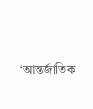‘আন্তর্জাতিক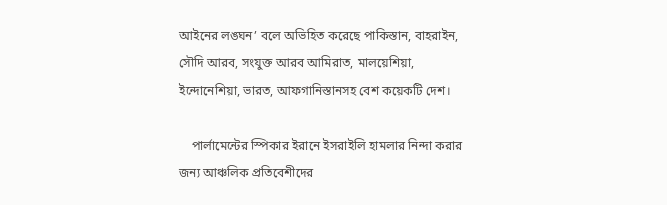আইনের লঙ্ঘন’ বলে অভিহিত করেছে পাকিস্তান, বাহরাইন, সৌদি আরব, সংযুক্ত আরব আমিরাত, মালয়েশিয়া, ইন্দোনেশিয়া, ভারত, আফগানিস্তানসহ বেশ কয়েকটি দেশ।

    পার্লামেন্টের স্পিকার ইরানে ইসরাইলি হামলার নিন্দা করার জন্য আঞ্চলিক প্রতিবেশীদের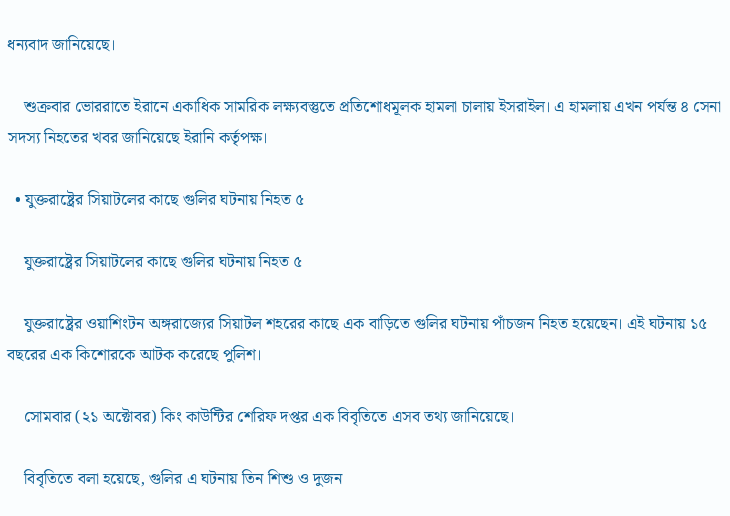ধন্যবাদ জানিয়েছে।

    শুক্রবার ভোররাতে ইরানে একাধিক সামরিক লক্ষ্যবস্তুতে প্রতিশোধমূলক হামলা চালায় ইসরাইল। এ হামলায় এখন পর্যন্ত ৪ সেনা সদস্য নিহতের খবর জানিয়েছে ইরানি কর্তৃপক্ষ।

  • যুক্তরাষ্ট্রের সিয়াটলের কাছে গুলির ঘটনায় নিহত ৫

    যুক্তরাষ্ট্রের সিয়াটলের কাছে গুলির ঘটনায় নিহত ৫

    যুক্তরাষ্ট্রের ওয়াশিংটন অঙ্গরাজ্যের সিয়াটল শহরের কাছে এক বাড়িতে গুলির ঘটনায় পাঁচজন নিহত হয়েছেন। এই ঘটনায় ১৫ বছরের এক কিশোরকে আটক করেছে পুলিশ।

    সোমবার (২১ অক্টোবর) কিং কাউন্টির শেরিফ দপ্তর এক বিবৃতিতে এসব তথ্য জানিয়েছে।

    বিবৃতিতে বলা হয়েছে, গুলির এ ঘটনায় তিন শিশু ও দুজন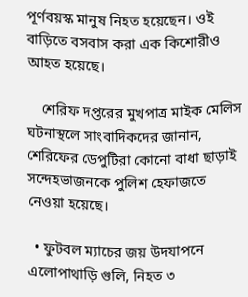পূর্ণবয়স্ক মানুষ নিহত হয়েছেন। ওই বাড়িতে বসবাস করা এক কিশোরীও আহত হয়েছে।

    শেরিফ দপ্তরের মুখপাত্র মাইক মেলিস ঘটনাস্থলে সাংবাদিকদের জানান, শেরিফের ডেপুটিরা কোনো বাধা ছাড়াই সন্দেহভাজনকে পুলিশ হেফাজতে নেওয়া হয়েছে।

  • ফুটবল ম্যাচের জয় উদযাপনে এলোপাথাড়ি গুলি, নিহত ৩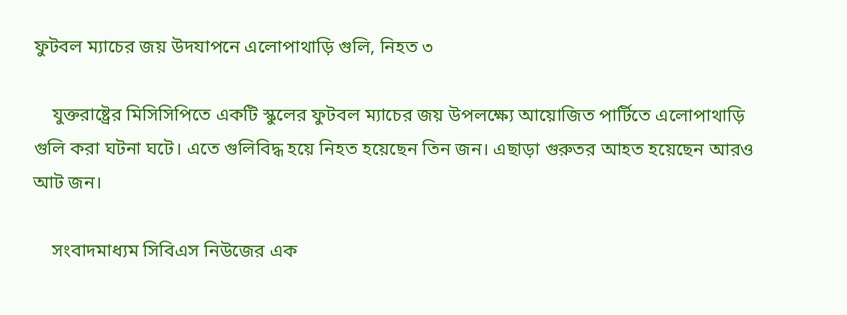ফুটবল ম্যাচের জয় উদযাপনে এলোপাথাড়ি গুলি, নিহত ৩

    যুক্তরাষ্ট্রের মিসিসিপিতে একটি স্কুলের ফুটবল ম্যাচের জয় উপলক্ষ্যে আয়োজিত পার্টিতে এলোপাথাড়ি গুলি করা ঘটনা ঘটে। এতে গুলিবিদ্ধ হয়ে নিহত হয়েছেন তিন জন। এছাড়া গুরুতর আহত হয়েছেন আরও আট জন।

    সংবাদমাধ্যম সিবিএস নিউজের এক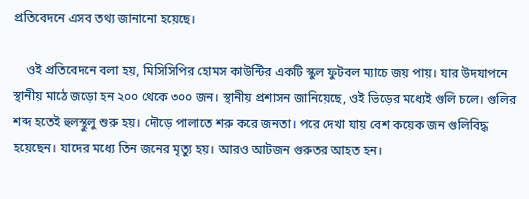প্রতিবেদনে এসব তথ্য জানানো হয়েছে।

    ওই প্রতিবেদনে বলা হয়, মিসিসিপির হোমস কাউন্টির একটি স্কুল ফুটবল ম্যাচে জয় পায়। যার উদযাপনে স্থানীয় মাঠে জড়ো হন ২০০ থেকে ৩০০ জন। স্থানীয় প্রশাসন জানিয়েছে, ওই ভিড়ের মধ্যেই গুলি চলে। গুলির শব্দ হতেই হুলস্থুলু শুরু হয়। দৌড়ে পালাতে শরু করে জনতা। পরে দেখা যায় বেশ কয়েক জন গুলিবিদ্ধ হয়েছেন। যাদের মধ্যে তিন জনের মৃত্যু হয়। আরও আটজন গুরুতর আহত হন।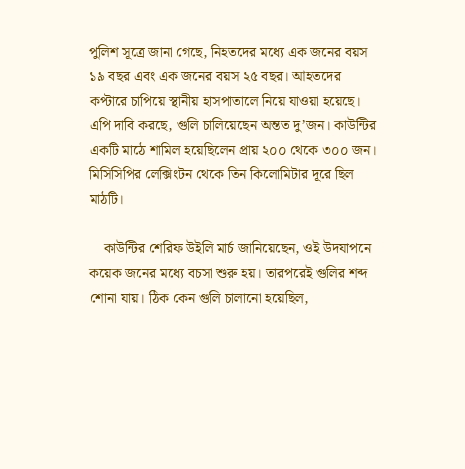পুলিশ সূত্রে জানা গেছে, নিহতদের মধ্যে এক জনের বয়স ১৯ বছর এবং এক জনের বয়স ২৫ বছর। আহতদের কপ্টারে চাপিয়ে স্থানীয় হাসপাতালে নিয়ে যাওয়া হয়েছে। এপি দাবি করছে, গুলি চালিয়েছেন অন্তত দু’জন। কাউন্টির একটি মাঠে শামিল হয়েছিলেন প্রায় ২০০ থেকে ৩০০ জন। মিসিসিপির লেক্সিংটন থেকে তিন কিলোমিটার দূরে ছিল মাঠটি।

    কাউন্টির শেরিফ উইলি মার্চ জানিয়েছেন, ওই উদযাপনে কয়েক জনের মধ্যে বচসা শুরু হয়। তারপরেই গুলির শব্দ শোনা যায়। ঠিক কেন গুলি চালানো হয়েছিল,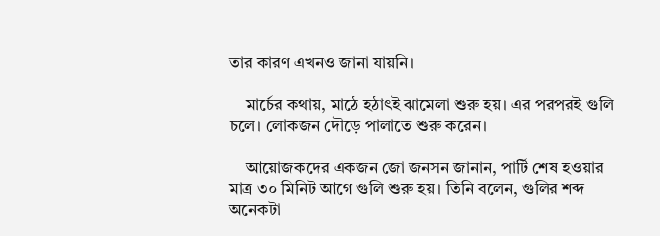তার কারণ এখনও জানা যায়নি।

    মার্চের কথায়, মাঠে হঠাৎই ঝামেলা শুরু হয়। এর পরপরই গুলি চলে। লোকজন দৌড়ে পালাতে শুরু করেন।

    আয়োজকদের একজন জো জনসন জানান, পার্টি শেষ হওয়ার মাত্র ৩০ মিনিট আগে গুলি শুরু হয়। তিনি বলেন, গুলির শব্দ অনেকটা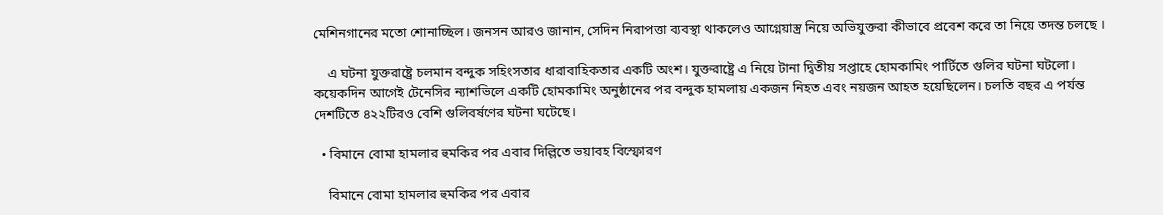মেশিনগানের মতো শোনাচ্ছিল। জনসন আরও জানান, সেদিন নিরাপত্তা ব্যবস্থা থাকলেও আগ্নেয়াস্ত্র নিয়ে অভিযুক্তরা কীভাবে প্রবেশ করে তা নিয়ে তদন্ত চলছে ।

    এ ঘটনা যুক্তরাষ্ট্রে চলমান বন্দুক সহিংসতার ধারাবাহিকতার একটি অংশ। যুক্তরাষ্ট্রে এ নিয়ে টানা দ্বিতীয় সপ্তাহে হোমকামিং পার্টিতে গুলির ঘটনা ঘটলো। কয়েকদিন আগেই টেনেসির ন্যাশভিলে একটি হোমকামিং অনুষ্ঠানের পর বন্দুক হামলায় একজন নিহত এবং নয়জন আহত হয়েছিলেন। চলতি বছর এ পর্যন্ত দেশটিতে ৪২২টিরও বেশি গুলিবর্ষণের ঘটনা ঘটেছে।

  • বিমানে বোমা হামলার হুমকির পর এবার দিল্লিতে ভয়াবহ বিস্ফোরণ

    বিমানে বোমা হামলার হুমকির পর এবার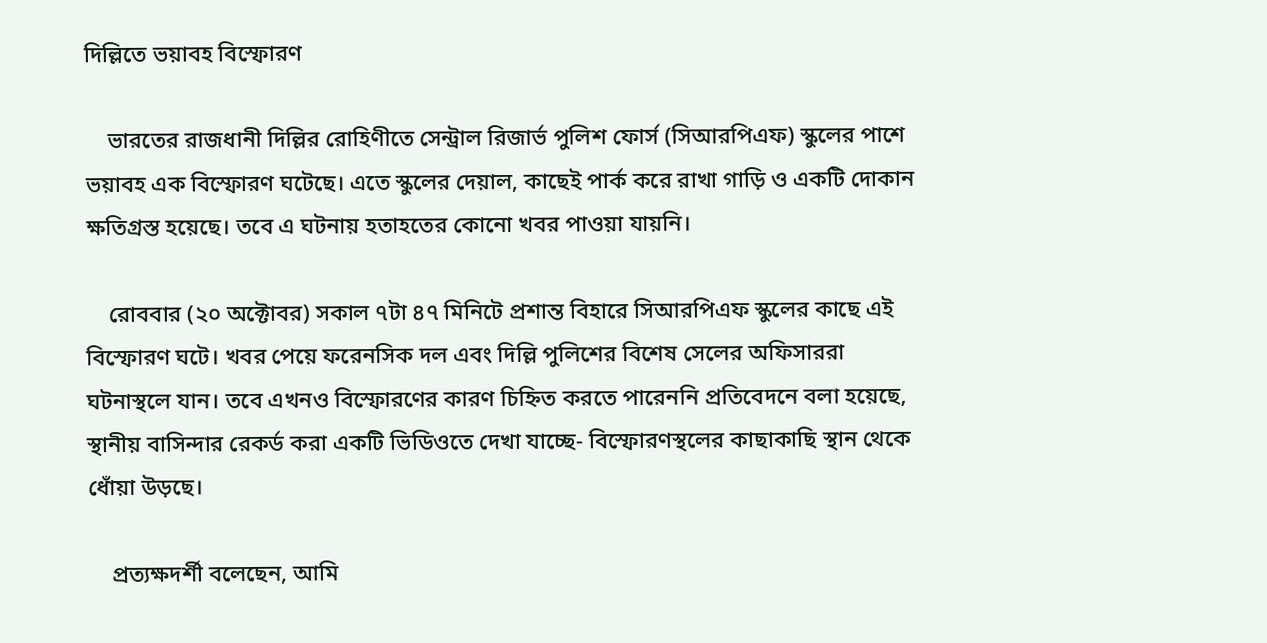দিল্লিতে ভয়াবহ বিস্ফোরণ

    ভারতের রাজধানী দিল্লির রোহিণীতে সেন্ট্রাল রিজার্ভ পুলিশ ফোর্স (সিআরপিএফ) স্কুলের পাশে ভয়াবহ এক বিস্ফোরণ ঘটেছে। এতে স্কুলের দেয়াল, কাছেই পার্ক করে রাখা গাড়ি ও একটি দোকান ক্ষতিগ্রস্ত হয়েছে। তবে এ ঘটনায় হতাহতের কোনো খবর পাওয়া যায়নি।

    রোববার (২০ অক্টোবর) সকাল ৭টা ৪৭ মিনিটে প্রশান্ত বিহারে সিআরপিএফ স্কুলের কাছে এই বিস্ফোরণ ঘটে। খবর পেয়ে ফরেনসিক দল এবং দিল্লি পুলিশের বিশেষ সেলের অফিসাররা ঘটনাস্থলে যান। তবে এখনও বিস্ফোরণের কারণ চিহ্নিত করতে পারেননি প্রতিবেদনে বলা হয়েছে, স্থানীয় বাসিন্দার রেকর্ড করা একটি ভিডিওতে দেখা যাচ্ছে- বিস্ফোরণস্থলের কাছাকাছি স্থান থেকে ধোঁয়া উড়ছে।

    প্রত্যক্ষদর্শী বলেছেন, আমি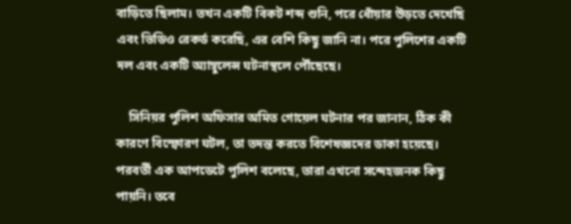বাড়িতে ছিলাম। তখন একটি বিকট শব্দ শুনি, পরে ধোঁয়ার উড়তে দেখেছি এবং ভিডিও রেকর্ড করেছি, এর বেশি কিছু জানি না। পরে পুলিশের একটি দল এবং একটি অ্যাম্বুলেন্স ঘটনাস্থলে পৌঁছেছে।

    সিনিয়র পুলিশ অফিসার অমিত গোয়েল ঘটনার পর জানান, ঠিক কী কারণে বিস্ফোরণ ঘটল, তা তদন্ত করতে বিশেষজ্ঞদের ডাকা হয়েছে। পরবর্তী এক আপডেটে পুলিশ বলেছে, তারা এখনো সন্দেহজনক কিছু পায়নি। তবে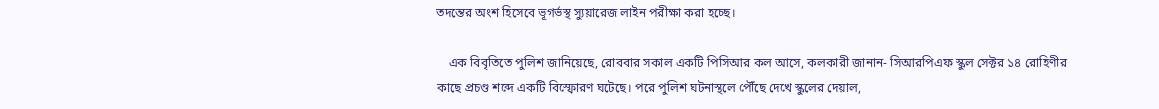তদন্তের অংশ হিসেবে ভূগর্ভস্থ স্যুয়ারেজ লাইন পরীক্ষা করা হচ্ছে।

    এক বিবৃতিতে পুলিশ জানিয়েছে, রোববার সকাল একটি পিসিআর কল আসে, কলকারী জানান- সিআরপিএফ স্কুল সেক্টর ১৪ রোহিণীর কাছে প্রচণ্ড শব্দে একটি বিস্ফোরণ ঘটেছে। পরে পুলিশ ঘটনাস্থলে পৌঁছে দেখে স্কুলের দেয়াল,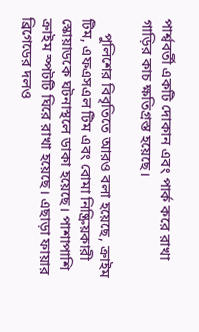পার্শ্ববর্তী একটি দোকান এবং পার্ক করে রাখা গাড়ির কাচ ক্ষতিগ্রস্ত হয়েছে।

    পুলিশের বিবৃতিতে আরও বলা হয়েছে, ক্রাইম টিম, এফএসএল টিম এবং বোমা নিষ্ক্রিয়কারী স্কোয়াডকে ঘটনাস্থলে ডাকা হয়েছে। পাশাপাশি ক্রাইম স্পটটি ঘিরে রাখা হয়েছে। এছাড়া ফায়ার ব্রিগেডের দলও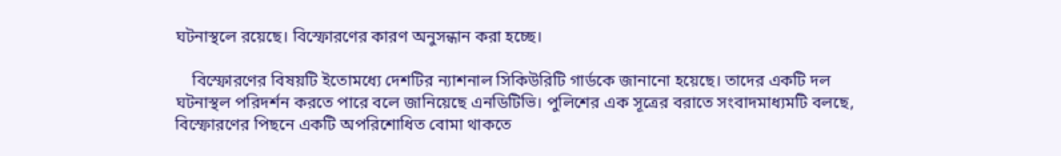ঘটনাস্থলে রয়েছে। বিস্ফোরণের কারণ অনুসন্ধান করা হচ্ছে।

    বিস্ফোরণের বিষয়টি ইতোমধ্যে দেশটির ন্যাশনাল সিকিউরিটি গার্ডকে জানানো হয়েছে। তাদের একটি দল ঘটনাস্থল পরিদর্শন করতে পারে বলে জানিয়েছে এনডিটিভি। পুলিশের এক সূত্রের বরাতে সংবাদমাধ্যমটি বলছে, বিস্ফোরণের পিছনে একটি অপরিশোধিত বোমা থাকতে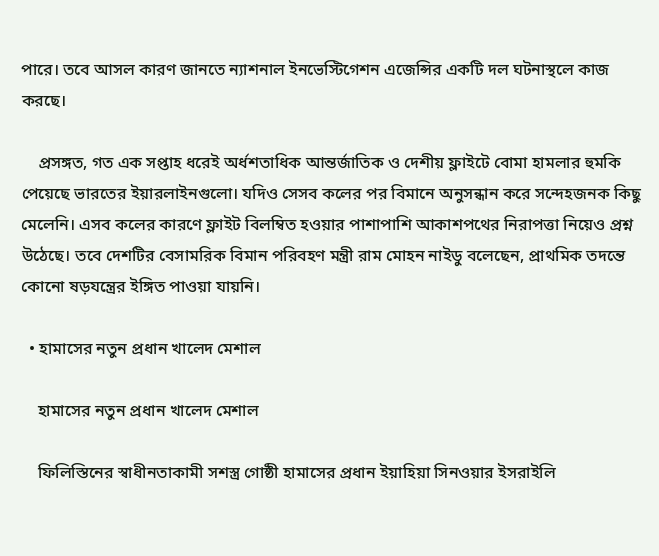পারে। তবে আসল কারণ জানতে ন্যাশনাল ইনভেস্টিগেশন এজেন্সির একটি দল ঘটনাস্থলে কাজ করছে।

    প্রসঙ্গত, গত এক সপ্তাহ ধরেই অর্ধশতাধিক আন্তর্জাতিক ও দেশীয় ফ্লাইটে বোমা হামলার হুমকি পেয়েছে ভারতের ইয়ারলাইনগুলো। যদিও সেসব কলের পর বিমানে অনুসন্ধান করে সন্দেহজনক কিছু মেলেনি। এসব কলের কারণে ফ্লাইট বিলম্বিত হওয়ার পাশাপাশি আকাশপথের নিরাপত্তা নিয়েও প্রশ্ন উঠেছে। তবে দেশটির বেসামরিক বিমান পরিবহণ মন্ত্রী রাম মোহন নাইডু বলেছেন, প্রাথমিক তদন্তে কোনো ষড়যন্ত্রের ইঙ্গিত পাওয়া যায়নি।

  • হামাসের নতুন প্রধান খালেদ মেশাল

    হামাসের নতুন প্রধান খালেদ মেশাল

    ফিলিস্তিনের স্বাধীনতাকামী সশস্ত্র গোষ্ঠী হামাসের প্রধান ইয়াহিয়া সিনওয়ার ইসরাইলি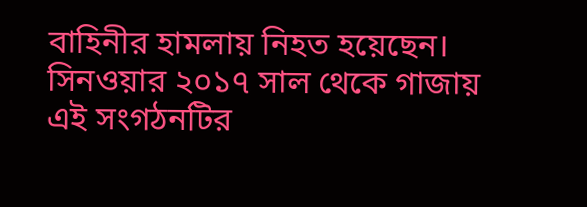বাহিনীর হামলায় নিহত হয়েছেন। সিনওয়ার ২০১৭ সাল থেকে গাজায় এই সংগঠনটির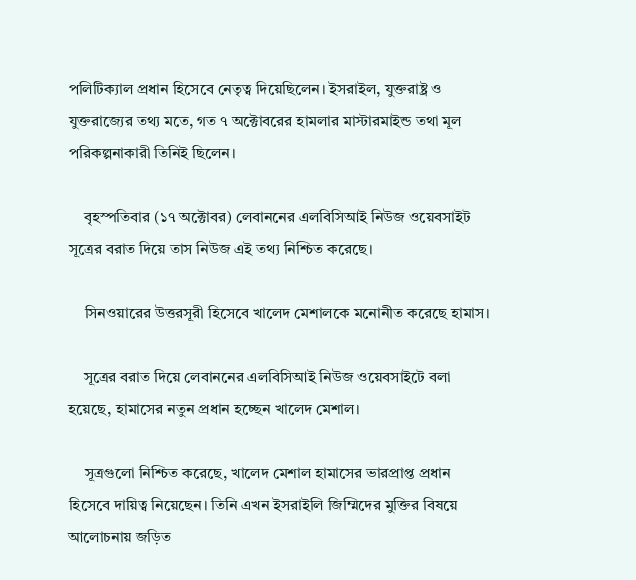পলিটিক্যাল প্রধান হিসেবে নেতৃত্ব দিয়েছিলেন। ইসরাইল, যুক্তরাষ্ট্র ও যুক্তরাজ্যের তথ্য মতে, গত ৭ অক্টোবরের হামলার মাস্টারমাইন্ড তথা মূল পরিকল্পনাকারী তিনিই ছিলেন।

    বৃহস্পতিবার (১৭ অক্টোবর) লেবাননের এলবিসিআই নিউজ ওয়েবসাইট সূত্রের বরাত দিয়ে তাস নিউজ এই তথ্য নিশ্চিত করেছে।

    সিনওয়ারের উত্তরসূরী হিসেবে খালেদ মেশালকে মনোনীত করেছে হামাস।

    সূত্রের বরাত দিয়ে লেবাননের এলবিসিআই নিউজ ওয়েবসাইটে বলা হয়েছে, হামাসের নতুন প্রধান হচ্ছেন খালেদ মেশাল।

    সূত্রগুলো নিশ্চিত করেছে, খালেদ মেশাল হামাসের ভারপ্রাপ্ত প্রধান হিসেবে দায়িত্ব নিয়েছেন। তিনি এখন ইসরাইলি জিম্মিদের মুক্তির বিষয়ে আলোচনায় জড়িত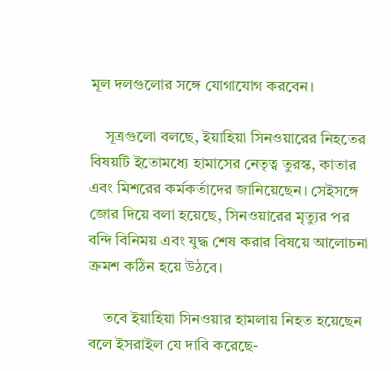মূল দলগুলোর সঙ্গে যোগাযোগ করবেন।

    সূত্রগুলো বলছে, ইয়াহিয়া সিনওয়ারের নিহতের বিষয়টি ইতোমধ্যে হামাসের নেতৃত্ব তুরস্ক, কাতার এবং মিশরের কর্মকর্তাদের জানিয়েছেন। সেইসঙ্গে জোর দিয়ে বলা হয়েছে, সিনওয়ারের মৃত্যুর পর বন্দি বিনিময় এবং যুদ্ধ শেষ করার বিষয়ে আলোচনা ক্রমশ কঠিন হয়ে উঠবে।

    তবে ইয়াহিয়া সিনওয়ার হামলায় নিহত হয়েছেন বলে ইসরাইল যে দাবি করেছে-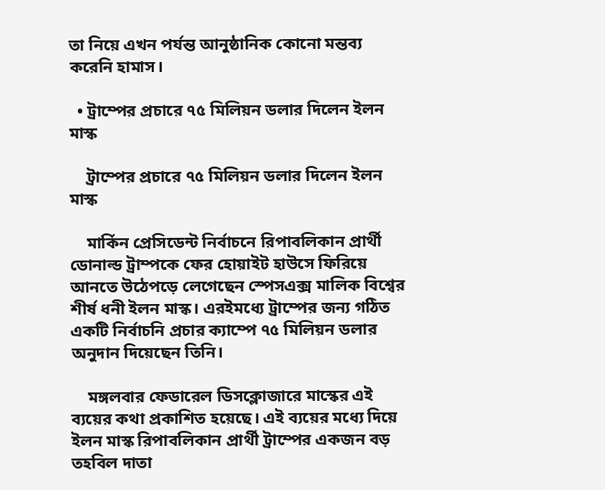তা নিয়ে এখন পর্যন্ত আনুষ্ঠানিক কোনো মন্তব্য করেনি হামাস।

  • ট্রাম্পের প্রচারে ৭৫ মিলিয়ন ডলার দিলেন ইলন মাস্ক

    ট্রাম্পের প্রচারে ৭৫ মিলিয়ন ডলার দিলেন ইলন মাস্ক

    মার্কিন প্রেসিডেন্ট নির্বাচনে রিপাবলিকান প্রার্থী ডোনাল্ড ট্রাম্পকে ফের হোয়াইট হাউসে ফিরিয়ে আনতে উঠেপড়ে লেগেছেন স্পেসএক্স মালিক বিশ্বের শীর্ষ ধনী ইলন মাস্ক। এরইমধ্যে ট্রাম্পের জন্য গঠিত একটি নির্বাচনি প্রচার ক্যাম্পে ৭৫ মিলিয়ন ডলার অনুদান দিয়েছেন তিনি।

    মঙ্গলবার ফেডারেল ডিসক্লোজারে মাস্কের এই ব্যয়ের কথা প্রকাশিত হয়েছে। এই ব্যয়ের মধ্যে দিয়ে ইলন মাস্ক রিপাবলিকান প্রার্থী ট্রাম্পের একজন বড় তহবিল দাতা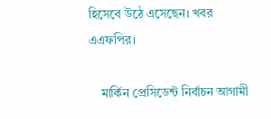হিসেবে উঠে এসেছেন। খবর এএফপির।

    মার্কিন প্রেসিডেন্ট নির্বাচন আগামী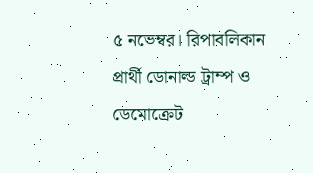৫ নভেম্বর। রিপাবলিকান প্রার্থী ডোনাল্ড ট্রাম্প ও ডেমোক্রেট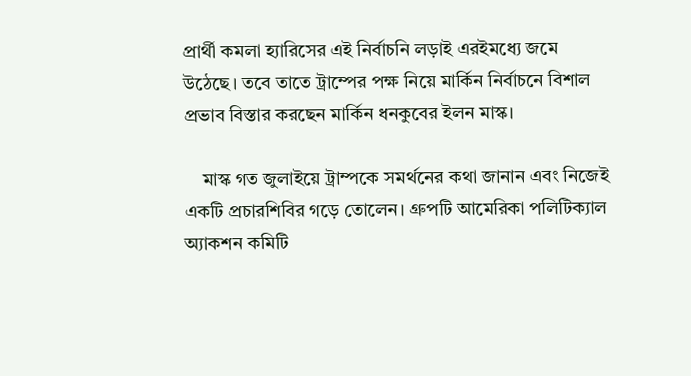প্রার্থী কমলা হ্যারিসের এই নির্বাচনি লড়াই এরইমধ্যে জমে উঠেছে। তবে তাতে ট্রাম্পের পক্ষ নিয়ে মার্কিন নির্বাচনে বিশাল প্রভাব বিস্তার করছেন মার্কিন ধনকুবের ইলন মাস্ক।

    মাস্ক গত জুলাইয়ে ট্রাম্পকে সমর্থনের কথা জানান এবং নিজেই একটি প্রচারশিবির গড়ে তোলেন। গ্রুপটি আমেরিকা পলিটিক্যাল অ্যাকশন কমিটি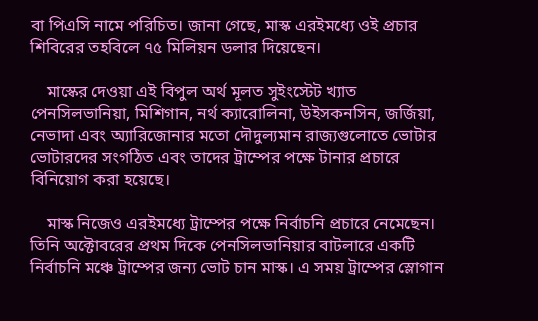বা পিএসি নামে পরিচিত। জানা গেছে, মাস্ক এরইমধ্যে ওই প্রচার শিবিরের তহবিলে ৭৫ মিলিয়ন ডলার দিয়েছেন।

    মাস্কের দেওয়া এই বিপুল অর্থ মূলত সুইংস্টেট খ্যাত পেনসিলভানিয়া, মিশিগান, নর্থ ক্যারোলিনা, উইসকনসিন, জর্জিয়া, নেভাদা এবং অ্যারিজোনার মতো দৌদুল্যমান রাজ্যগুলোতে ভোটার ভোটারদের সংগঠিত এবং তাদের ট্রাম্পের পক্ষে টানার প্রচারে বিনিয়োগ করা হয়েছে।

    মাস্ক নিজেও এরইমধ্যে ট্রাম্পের পক্ষে নির্বাচনি প্রচারে নেমেছেন। তিনি অক্টোবরের প্রথম দিকে পেনসিলভানিয়ার বাটলারে একটি নির্বাচনি মঞ্চে ট্রাম্পের জন্য ভোট চান মাস্ক। এ সময় ট্রাম্পের স্লোগান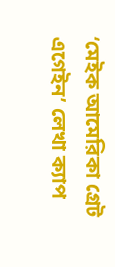‘মেইক আমেরিকা গ্রেট এগেইন’ লেখা ক্যাপ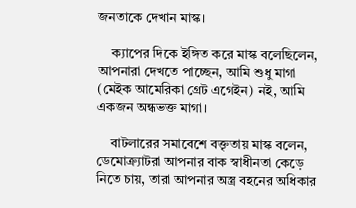জনতাকে দেখান মাস্ক।

    ক্যাপের দিকে ইঙ্গিত করে মাস্ক বলেছিলেন, আপনারা দেখতে পাচ্ছেন, আমি শুধু মাগা (মেইক আমেরিকা গ্রেট এগেইন) নই, আমি একজন অন্ধভক্ত মাগা।

    বাটলারের সমাবেশে বক্তৃতায় মাস্ক বলেন, ডেমোক্র্যাটরা আপনার বাক স্বাধীনতা কেড়ে নিতে চায়, তারা আপনার অস্ত্র বহনের অধিকার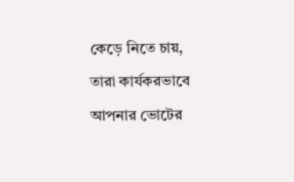কেড়ে নিতে চায়, তারা কার্যকরভাবে আপনার ভোটের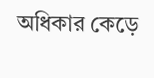অধিকার কেড়ে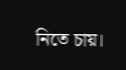নিতে চায়।